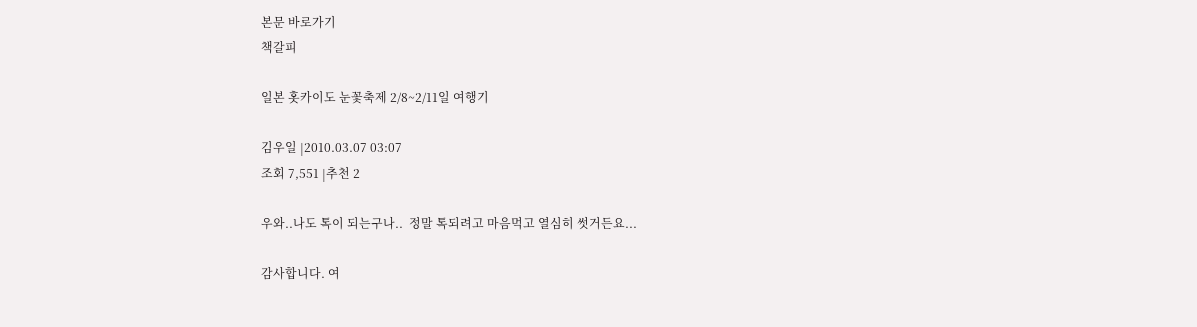본문 바로가기
책갈피

일본 홋카이도 눈꽃축제 2/8~2/11일 여행기

김우일 |2010.03.07 03:07
조회 7,551 |추천 2

우와..나도 톡이 되는구나..  정말 톡되려고 마음먹고 열심히 썻거든요...

감사합니다. 여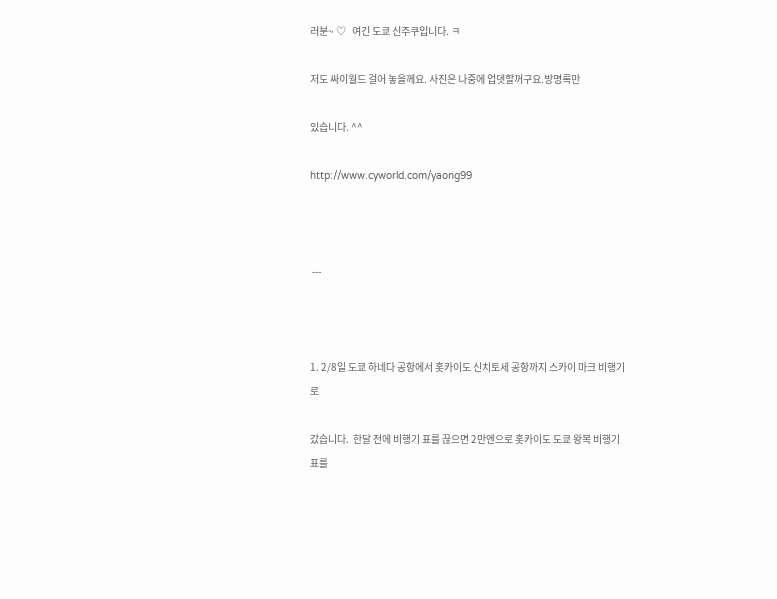러분~ ♡   여긴 도쿄 신주쿠입니다. ㅋ

저도 싸이월드 걸어 놓을께요. 사진은 나중에 업뎃할꺼구요.방명록만

있습니다. ^^

http://www.cyworld.com/yaong99



 ---



1. 2/8일 도쿄 하네다 공항에서 홋카이도 신치토세 공항까지 스카이 마크 비행기로

갔습니다.  한달 전에 비행기 표를 끊으면 2만엔으로 홋카이도 도쿄 왕복 비행기표를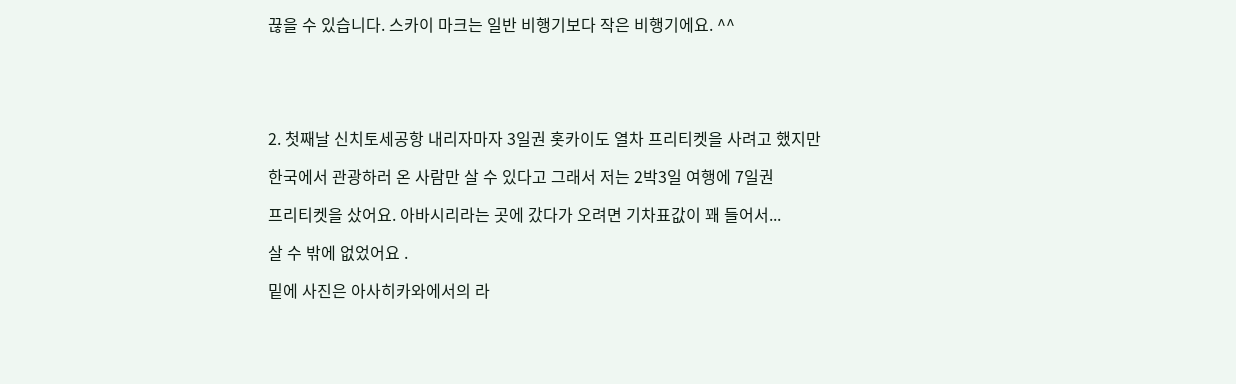끊을 수 있습니다. 스카이 마크는 일반 비행기보다 작은 비행기에요. ^^





2. 첫째날 신치토세공항 내리자마자 3일권 홋카이도 열차 프리티켓을 사려고 했지만

한국에서 관광하러 온 사람만 살 수 있다고 그래서 저는 2박3일 여행에 7일권

프리티켓을 샀어요. 아바시리라는 곳에 갔다가 오려면 기차표값이 꽤 들어서...

살 수 밖에 없었어요 .

밑에 사진은 아사히카와에서의 라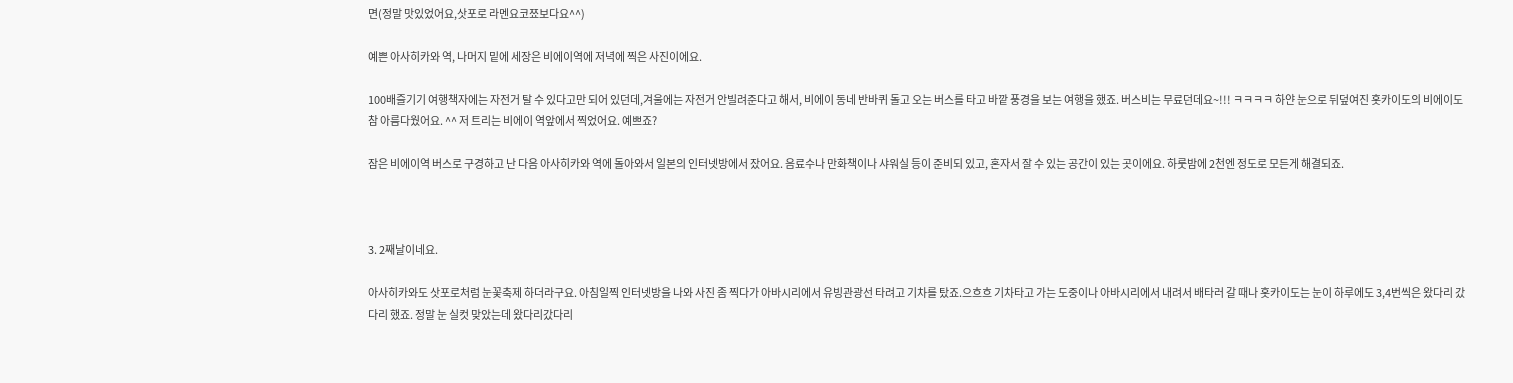면(정말 맛있었어요,삿포로 라멘요코쬬보다요^^)

예쁜 아사히카와 역, 나머지 밑에 세장은 비에이역에 저녁에 찍은 사진이에요.

100배즐기기 여행책자에는 자전거 탈 수 있다고만 되어 있던데,겨울에는 자전거 안빌려준다고 해서, 비에이 동네 반바퀴 돌고 오는 버스를 타고 바깥 풍경을 보는 여행을 했죠. 버스비는 무료던데요~!!! ㅋㅋㅋㅋ 하얀 눈으로 뒤덮여진 홋카이도의 비에이도 참 아름다웠어요. ^^ 저 트리는 비에이 역앞에서 찍었어요. 예쁘죠?

잠은 비에이역 버스로 구경하고 난 다음 아사히카와 역에 돌아와서 일본의 인터넷방에서 잤어요. 음료수나 만화책이나 샤워실 등이 준비되 있고, 혼자서 잘 수 있는 공간이 있는 곳이에요. 하룻밤에 2천엔 정도로 모든게 해결되죠.



3. 2째날이네요.

아사히카와도 삿포로처럼 눈꽃축제 하더라구요. 아침일찍 인터넷방을 나와 사진 좀 찍다가 아바시리에서 유빙관광선 타려고 기차를 탔죠.으흐흐 기차타고 가는 도중이나 아바시리에서 내려서 배타러 갈 때나 홋카이도는 눈이 하루에도 3,4번씩은 왔다리 갔다리 했죠. 정말 눈 실컷 맞았는데 왔다리갔다리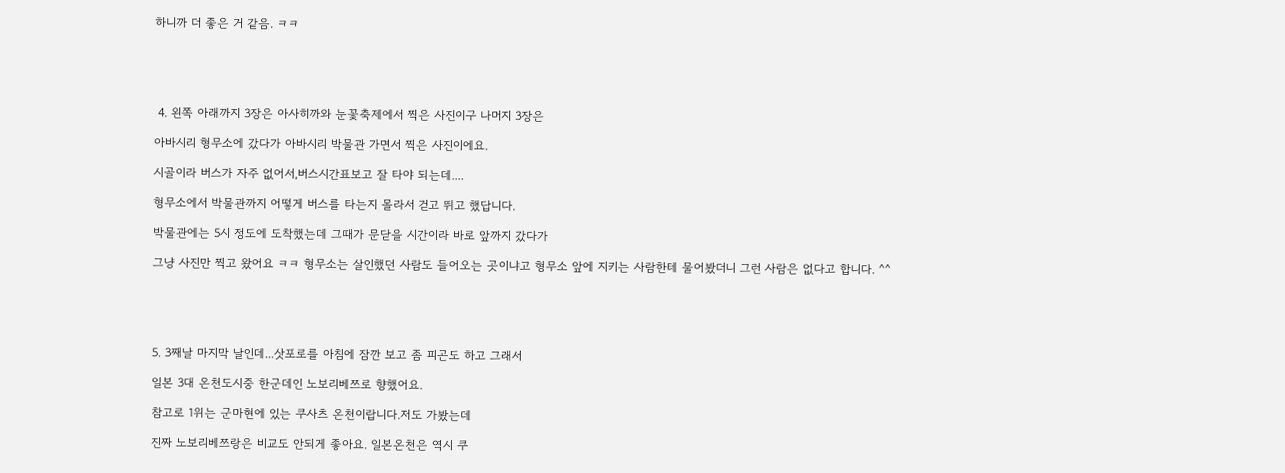하니까 더 좋은 거 같음. ㅋㅋ





 4. 왼쪽 아래까지 3장은 아사히까와 눈꽃축제에서 찍은 사진이구 나머지 3장은

아바시리 형무소에 갔다가 아바시리 박물관 가면서 찍은 사진이에요.

시골이라 버스가 자주 없어서,버스시간표보고 잘 타야 되는데....

형무소에서 박물관까지 어떻게 버스를 타는지 몰라서 걷고 뛰고 했답니다.

박물관에는 5시 정도에 도착했는데 그때가 문닫을 시간이라 바로 앞까지 갔다가

그냥 사진만 찍고 왔어요 ㅋㅋ 형무소는 살인했던 사람도 들어오는 곳이냐고 형무소 앞에 지키는 사람한테 물어봤더니 그런 사람은 없다고 합니다. ^^





5. 3째날 마지막 날인데...삿포로를 아침에 잠깐 보고 좀 피곤도 하고 그래서

일본 3대 온천도시중 한군데인 노보리베쯔로 향했어요.

참고로 1위는 군마현에 있는 쿠사츠 온천이랍니다.저도 가봤는데

진짜 노보리베쯔랑은 비교도 안되게 좋아요. 일본온천은 역시 쿠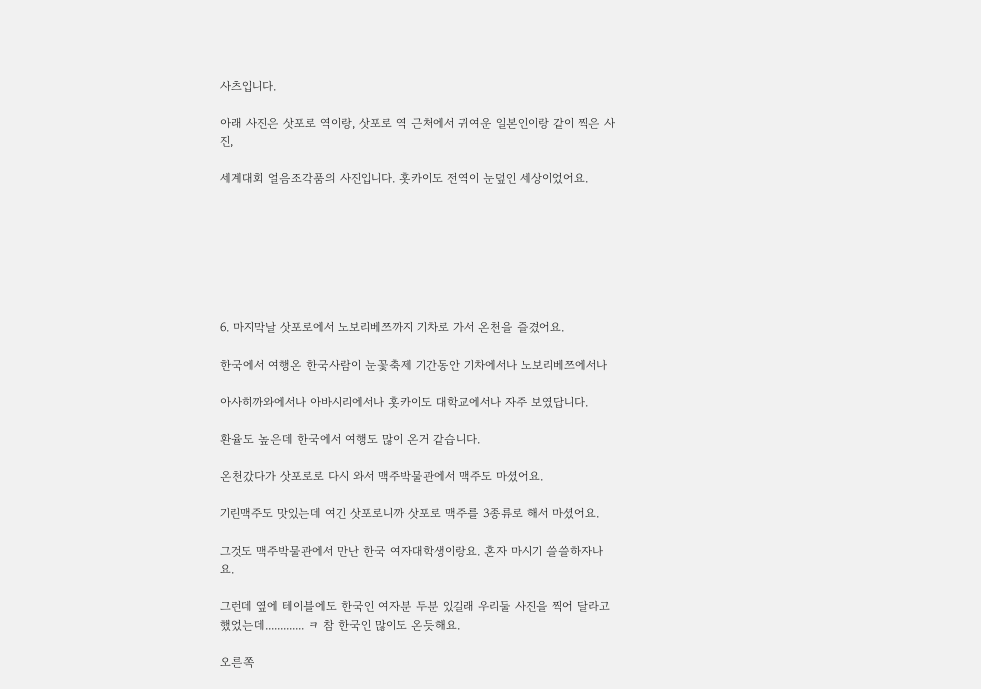사츠입니다.

아래 사진은 삿포로 역이랑, 삿포로 역 근처에서 귀여운 일본인이랑 같이 찍은 사진,

세계대회 얼음조각품의 사진입니다. 홋카이도 전역이 눈덮인 세상이었어요.







6. 마지막날 삿포로에서 노보리베쯔까지 기차로 가서 온천을 즐겼어요.

한국에서 여행온 한국사람이 눈꽃축제 기간동안 기차에서나 노보리베쯔에서나

아사히까와에서나 아바시리에서나 홋카이도 대학교에서나 자주 보였답니다.

환율도 높은데 한국에서 여행도 많이 온거 같습니다.

온천갔다가 삿포로로 다시 와서 맥주박물관에서 맥주도 마셨어요.

기린맥주도 맛있는데 여긴 삿포로니까 삿포로 맥주를 3종류로 해서 마셨어요.

그것도 맥주박물관에서 만난 한국 여자대학생이랑요. 혼자 마시기 쓸쓸하자나요.

그런데 옆에 테이블에도 한국인 여자분 두분 있길래 우리둘 사진을 찍어 달라고 했었는데............. ㅋ 참 한국인 많이도 온듯해요.

오른쪽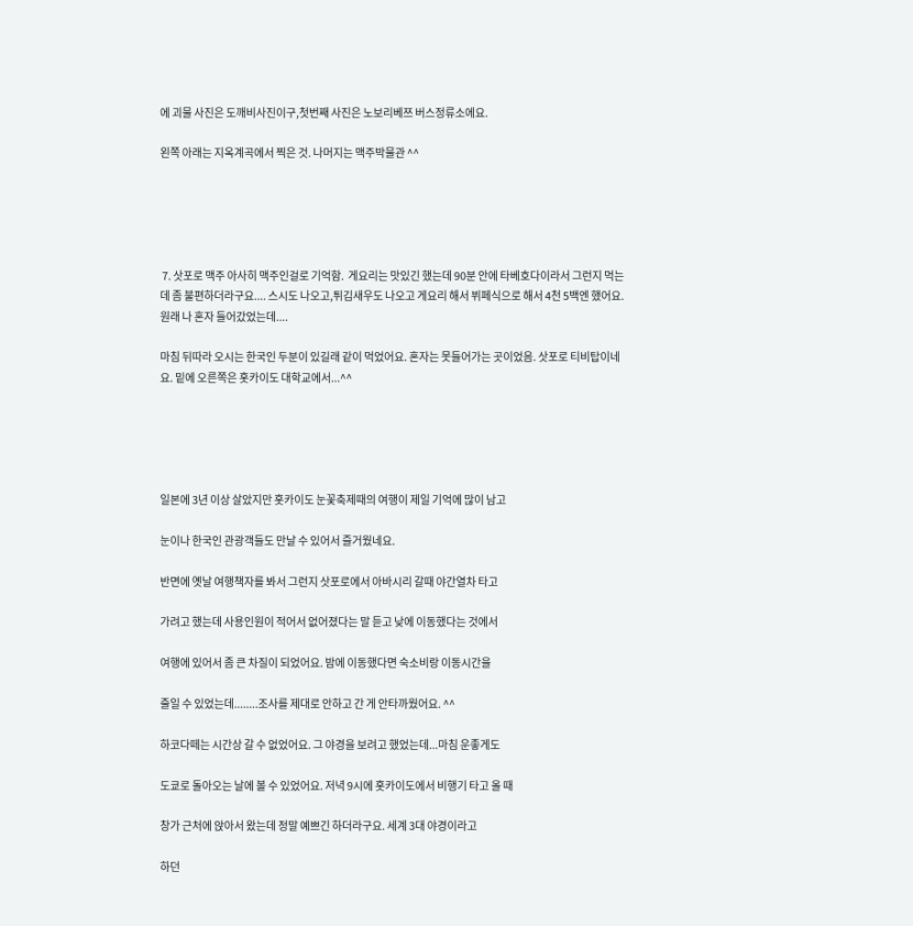에 괴물 사진은 도깨비사진이구,첫번째 사진은 노보리베쯔 버스정류소에요.

왼쪽 아래는 지옥계곡에서 찍은 것. 나머지는 맥주박물관 ^^





 7. 삿포로 맥주 아사히 맥주인걸로 기억함.  게요리는 맛있긴 했는데 90분 안에 타베호다이라서 그런지 먹는데 좀 불편하더라구요.... 스시도 나오고,튀김새우도 나오고 게요리 해서 뷔페식으로 해서 4천 5백엔 했어요. 원래 나 혼자 들어갔었는데....

마침 뒤따라 오시는 한국인 두분이 있길래 같이 먹었어요. 혼자는 못들어가는 곳이었음. 삿포로 티비탑이네요. 밑에 오른쪽은 홋카이도 대학교에서...^^





일본에 3년 이상 살았지만 홋카이도 눈꽃축제때의 여행이 제일 기억에 많이 남고

눈이나 한국인 관광객들도 만날 수 있어서 즐거웠네요.

반면에 옛날 여행책자를 봐서 그런지 삿포로에서 아바시리 갈때 야간열차 타고

가려고 했는데 사용인원이 적어서 없어졌다는 말 듣고 낮에 이동했다는 것에서

여행에 있어서 좀 큰 차질이 되었어요. 밤에 이동했다면 숙소비랑 이동시간을

줄일 수 있었는데........조사를 제대로 안하고 간 게 안타까웠어요. ^^

하코다떼는 시간상 갈 수 없었어요. 그 야경을 보려고 했었는데...마침 운좋게도

도쿄로 돌아오는 날에 볼 수 있었어요. 저녁 9시에 홋카이도에서 비행기 타고 올 때

창가 근처에 앉아서 왔는데 정말 예쁘긴 하더라구요. 세계 3대 야경이라고

하던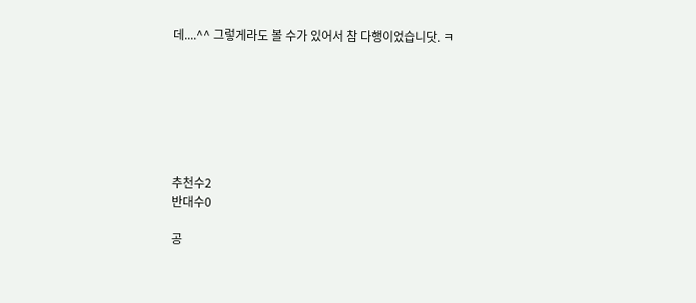데....^^ 그렇게라도 볼 수가 있어서 참 다행이었습니닷. ㅋ







추천수2
반대수0

공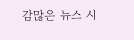감많은 뉴스 시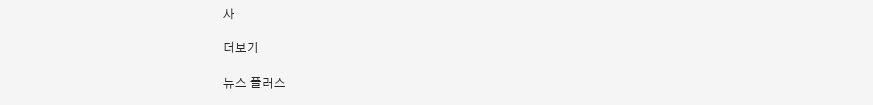사

더보기

뉴스 플러스